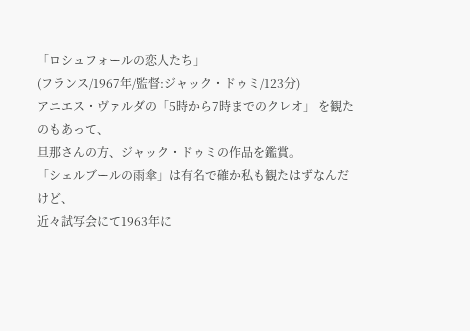「ロシュフォールの恋人たち」
(フランス/1967年/監督:ジャック・ドゥミ/123分)
アニエス・ヴァルダの「5時から7時までのクレオ」 を観たのもあって、
旦那さんの方、ジャック・ドゥミの作品を鑑賞。
「シェルブールの雨傘」は有名で確か私も観たはずなんだけど、
近々試写会にて1963年に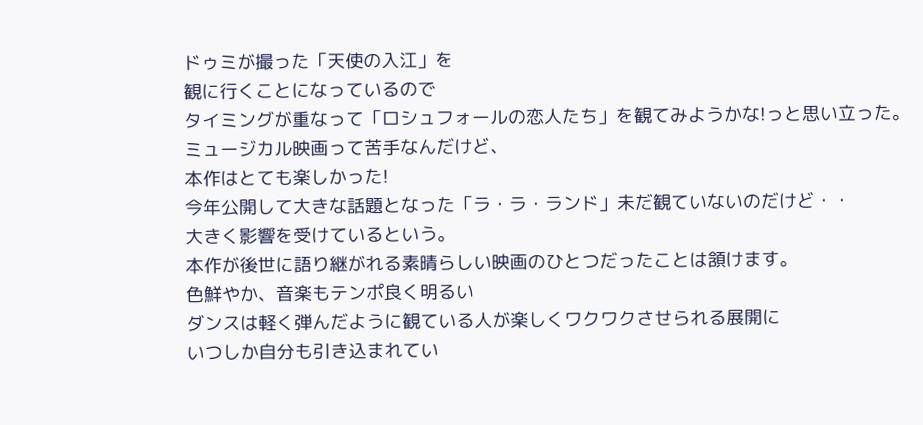ドゥミが撮った「天使の入江」を
観に行くことになっているので
タイミングが重なって「ロシュフォールの恋人たち」を観てみようかな!っと思い立った。
ミュージカル映画って苦手なんだけど、
本作はとても楽しかった!
今年公開して大きな話題となった「ラ・ラ・ランド」未だ観ていないのだけど・・
大きく影響を受けているという。
本作が後世に語り継がれる素晴らしい映画のひとつだったことは頷けます。
色鮮やか、音楽もテンポ良く明るい
ダンスは軽く弾んだように観ている人が楽しくワクワクさせられる展開に
いつしか自分も引き込まれてい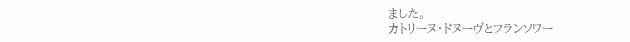ました。
カトリーヌ・ドヌーヴとフランソワー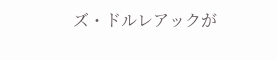ズ・ドルレアックが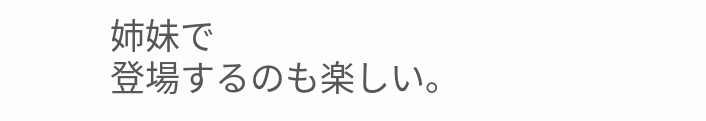姉妹で
登場するのも楽しい。